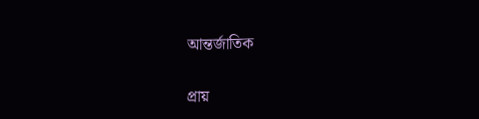আন্তর্জাতিক

প্রায়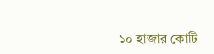১০ হাজার কোটি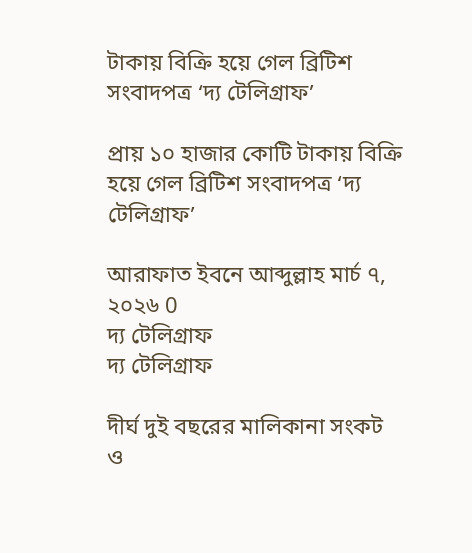টাকায় বিক্রি হয়ে গেল ব্রিটিশ সংবাদপত্র ‘দ্য টেলিগ্রাফ’

প্রায় ১০ হাজার কোটি টাকায় বিক্রি হয়ে গেল ব্রিটিশ সংবাদপত্র ‘দ্য টেলিগ্রাফ’

আরাফাত ইবনে আব্দুল্লাহ মার্চ ৭, ২০২৬ 0
দ্য টেলিগ্রাফ
দ্য টেলিগ্রাফ

দীর্ঘ দুই বছরের মালিকানা সংকট ও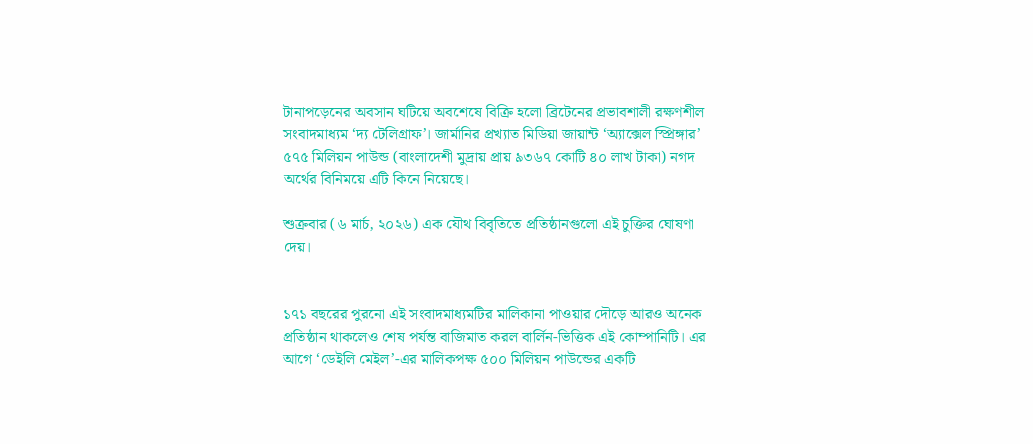টানাপড়েনের অবসান ঘটিয়ে অবশেষে বিক্রি হলো ব্রিটেনের প্রভাবশালী রক্ষণশীল সংবাদমাধ্যম ‘দ্য টেলিগ্রাফ’। জার্মানির প্রখ্যাত মিডিয়া জায়ান্ট ‘অ্যাক্সেল স্প্রিঙ্গার’ ৫৭৫ মিলিয়ন পাউন্ড (বাংলাদেশী মুদ্রায় প্রায় ৯৩৬৭ কোটি ৪০ লাখ টাকা) নগদ অর্থের বিনিময়ে এটি কিনে নিয়েছে।

শুক্রবার (৬ মার্চ, ২০২৬) এক যৌথ বিবৃতিতে প্রতিষ্ঠানগুলো এই চুক্তির ঘোষণা দেয়।


১৭১ বছরের পুরনো এই সংবাদমাধ্যমটির মালিকানা পাওয়ার দৌড়ে আরও অনেক প্রতিষ্ঠান থাকলেও শেষ পর্যন্ত বাজিমাত করল বার্লিন-ভিত্তিক এই কোম্পানিটি। এর আগে ‘ডেইলি মেইল’-এর মালিকপক্ষ ৫০০ মিলিয়ন পাউন্ডের একটি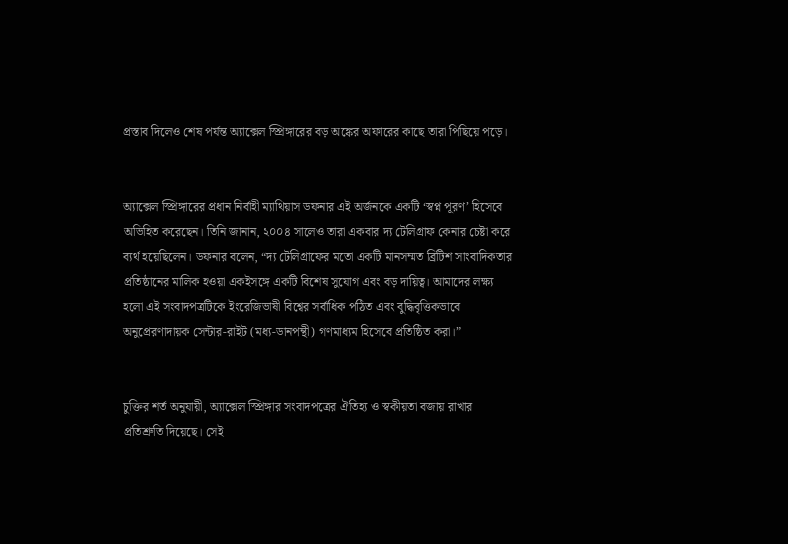প্রস্তাব দিলেও শেষ পর্যন্ত অ্যাক্সেল স্প্রিঙ্গারের বড় অঙ্কের অফারের কাছে তারা পিছিয়ে পড়ে।


অ্যাক্সেল স্প্রিঙ্গারের প্রধান নির্বাহী ম্যাথিয়াস ডফনার এই অর্জনকে একটি ‘স্বপ্ন পূরণ’ হিসেবে অভিহিত করেছেন। তিনি জানান, ২০০৪ সালেও তারা একবার দ্য টেলিগ্রাফ কেনার চেষ্টা করে ব্যর্থ হয়েছিলেন। ডফনার বলেন, “দ্য টেলিগ্রাফের মতো একটি মানসম্মত ব্রিটিশ সাংবাদিকতার প্রতিষ্ঠানের মালিক হওয়া একইসঙ্গে একটি বিশেষ সুযোগ এবং বড় দায়িত্ব। আমাদের লক্ষ্য হলো এই সংবাদপত্রটিকে ইংরেজিভাষী বিশ্বের সর্বাধিক পঠিত এবং বুদ্ধিবৃত্তিকভাবে অনুপ্রেরণাদায়ক সেন্টার-রাইট (মধ্য-ডানপন্থী) গণমাধ্যম হিসেবে প্রতিষ্ঠিত করা।”


চুক্তির শর্ত অনুযায়ী, অ্যাক্সেল স্প্রিঙ্গার সংবাদপত্রের ঐতিহ্য ও স্বকীয়তা বজায় রাখার প্রতিশ্রুতি দিয়েছে। সেই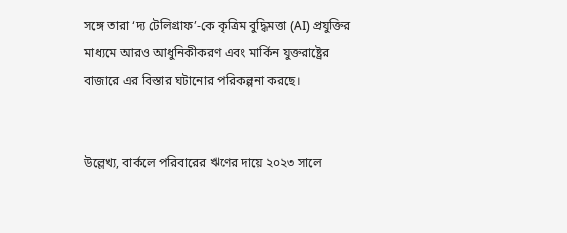সঙ্গে তারা ‘দ্য টেলিগ্রাফ’-কে কৃত্রিম বুদ্ধিমত্তা (AI) প্রযুক্তির মাধ্যমে আরও আধুনিকীকরণ এবং মার্কিন যুক্তরাষ্ট্রের বাজারে এর বিস্তার ঘটানোর পরিকল্পনা করছে।


উল্লেখ্য, বার্কলে পরিবারের ঋণের দায়ে ২০২৩ সালে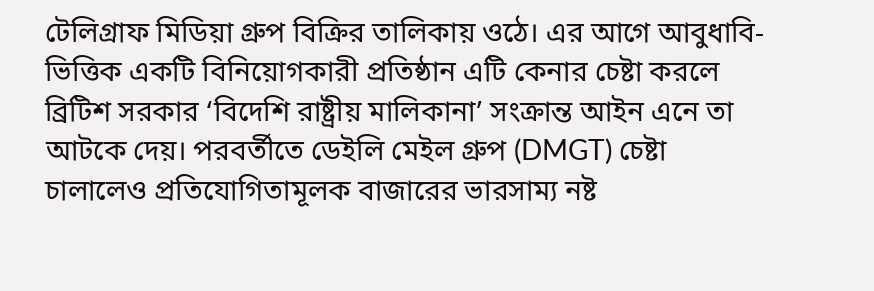টেলিগ্রাফ মিডিয়া গ্রুপ বিক্রির তালিকায় ওঠে। এর আগে আবুধাবি-ভিত্তিক একটি বিনিয়োগকারী প্রতিষ্ঠান এটি কেনার চেষ্টা করলে ব্রিটিশ সরকার ‘বিদেশি রাষ্ট্রীয় মালিকানা’ সংক্রান্ত আইন এনে তা আটকে দেয়। পরবর্তীতে ডেইলি মেইল গ্রুপ (DMGT) চেষ্টা চালালেও প্রতিযোগিতামূলক বাজারের ভারসাম্য নষ্ট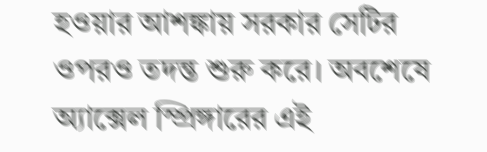হওয়ার আশঙ্কায় সরকার সেটির ওপরও তদন্ত শুরু করে। অবশেষে অ্যাক্সেল স্প্রিঙ্গারের এই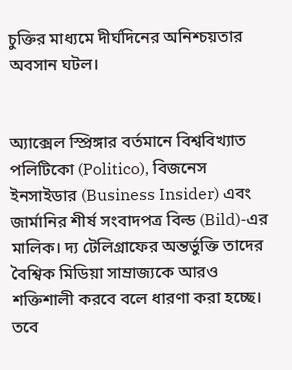চুক্তির মাধ্যমে দীর্ঘদিনের অনিশ্চয়তার অবসান ঘটল।


অ্যাক্সেল স্প্রিঙ্গার বর্তমানে বিশ্ববিখ্যাত পলিটিকো (Politico), বিজনেস ইনসাইডার (Business Insider) এবং জার্মানির শীর্ষ সংবাদপত্র বিল্ড (Bild)-এর মালিক। দ্য টেলিগ্রাফের অন্তর্ভুক্তি তাদের বৈশ্বিক মিডিয়া সাম্রাজ্যকে আরও শক্তিশালী করবে বলে ধারণা করা হচ্ছে। তবে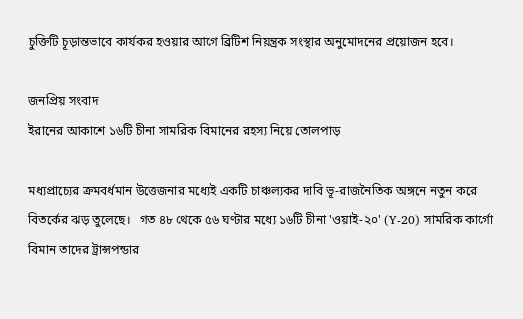চুক্তিটি চূড়ান্তভাবে কার্যকর হওয়ার আগে ব্রিটিশ নিয়ন্ত্রক সংস্থার অনুমোদনের প্রয়োজন হবে।

জনপ্রিয় সংবাদ
ইরানের আকাশে ১৬টি চীনা সামরিক বিমানের রহস্য নিয়ে তোলপাড়

মধ্যপ্রাচ্যের ক্রমবর্ধমান উত্তেজনার মধ্যেই একটি চাঞ্চল্যকর দাবি ভূ-রাজনৈতিক অঙ্গনে নতুন করে বিতর্কের ঝড় তুলেছে।   গত ৪৮ থেকে ৫৬ ঘণ্টার মধ্যে ১৬টি চীনা 'ওয়াই-২০' (Y-20) সামরিক কার্গো বিমান তাদের ট্রান্সপন্ডার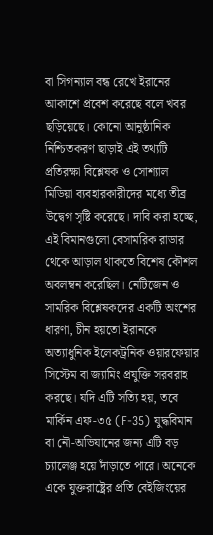বা সিগন্যাল বন্ধ রেখে ইরানের আকাশে প্রবেশ করেছে বলে খবর ছড়িয়েছে। কোনো আনুষ্ঠানিক নিশ্চিতকরণ ছাড়াই এই তথ্যটি প্রতিরক্ষা বিশ্লেষক ও সোশ্যাল মিডিয়া ব্যবহারকারীদের মধ্যে তীব্র উদ্বেগ সৃষ্টি করেছে। দাবি করা হচ্ছে, এই বিমানগুলো বেসামরিক রাডার থেকে আড়াল থাকতে বিশেষ কৌশল অবলম্বন করেছিল। নেটিজেন ও সামরিক বিশ্লেষকদের একটি অংশের ধারণা, চীন হয়তো ইরানকে অত্যাধুনিক ইলেকট্রনিক ওয়ারফেয়ার সিস্টেম বা জ্যামিং প্রযুক্তি সরবরাহ করছে। যদি এটি সত্যি হয়, তবে মার্কিন এফ-৩৫ (F-35) যুদ্ধবিমান বা নৌ-অভিযানের জন্য এটি বড় চ্যালেঞ্জ হয়ে দাঁড়াতে পারে। অনেকে একে যুক্তরাষ্ট্রের প্রতি বেইজিংয়ের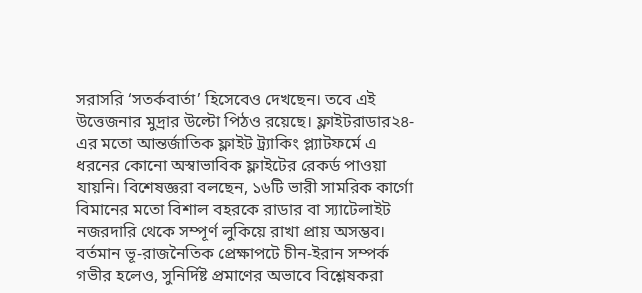সরাসরি ‘সতর্কবার্তা’ হিসেবেও দেখছেন। তবে এই উত্তেজনার মুদ্রার উল্টো পিঠও রয়েছে। ফ্লাইটরাডার২৪-এর মতো আন্তর্জাতিক ফ্লাইট ট্র্যাকিং প্ল্যাটফর্মে এ ধরনের কোনো অস্বাভাবিক ফ্লাইটের রেকর্ড পাওয়া যায়নি। বিশেষজ্ঞরা বলছেন, ১৬টি ভারী সামরিক কার্গো বিমানের মতো বিশাল বহরকে রাডার বা স্যাটেলাইট নজরদারি থেকে সম্পূর্ণ লুকিয়ে রাখা প্রায় অসম্ভব।  বর্তমান ভূ-রাজনৈতিক প্রেক্ষাপটে চীন-ইরান সম্পর্ক গভীর হলেও, সুনির্দিষ্ট প্রমাণের অভাবে বিশ্লেষকরা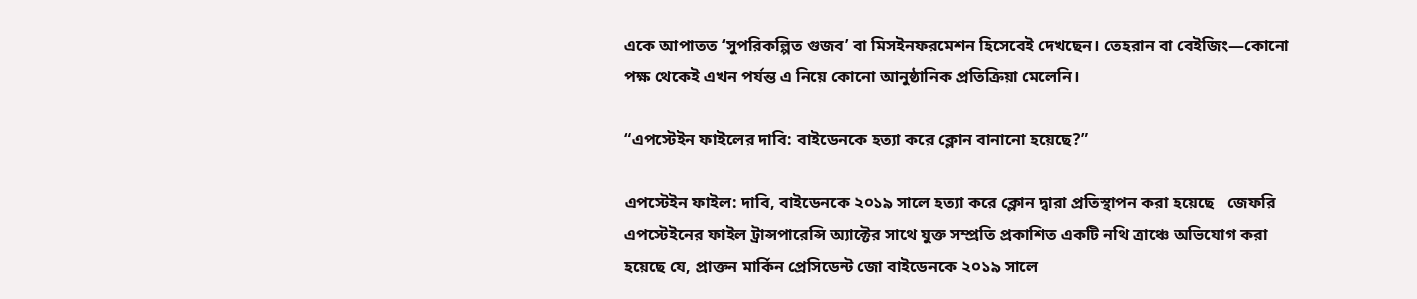একে আপাতত ‘সুপরিকল্পিত গুজব’ বা মিসইনফরমেশন হিসেবেই দেখছেন। তেহরান বা বেইজিং—কোনো পক্ষ থেকেই এখন পর্যন্ত এ নিয়ে কোনো আনুষ্ঠানিক প্রতিক্রিয়া মেলেনি।

“এপস্টেইন ফাইলের দাবি: বাইডেনকে হত্যা করে ক্লোন বানানো হয়েছে?”

এপস্টেইন ফাইল: দাবি, বাইডেনকে ২০১৯ সালে হত্যা করে ক্লোন দ্বারা প্রতিস্থাপন করা হয়েছে   জেফরি এপস্টেইনের ফাইল ট্রান্সপারেন্সি অ্যাক্টের সাথে যুক্ত সম্প্রতি প্রকাশিত একটি নথি ত্রাঞ্চে অভিযোগ করা হয়েছে যে, প্রাক্তন মার্কিন প্রেসিডেন্ট জো বাইডেনকে ২০১৯ সালে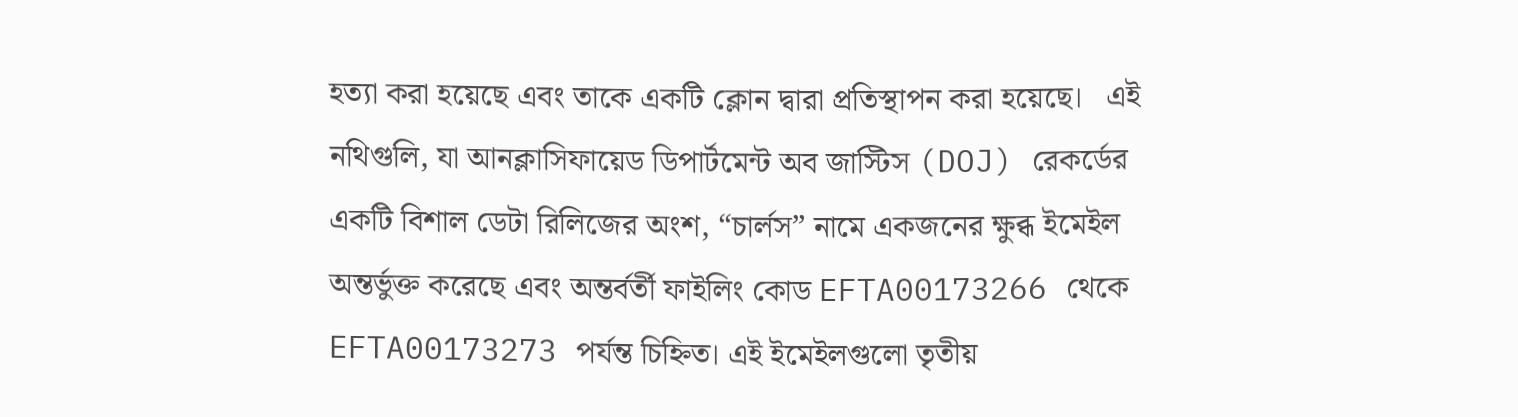হত্যা করা হয়েছে এবং তাকে একটি ক্লোন দ্বারা প্রতিস্থাপন করা হয়েছে।   এই নথিগুলি, যা আনক্লাসিফায়েড ডিপার্টমেন্ট অব জাস্টিস (DOJ) রেকর্ডের একটি বিশাল ডেটা রিলিজের অংশ, “চার্লস” নামে একজনের ক্ষুব্ধ ইমেইল অন্তর্ভুক্ত করেছে এবং অন্তর্বর্তী ফাইলিং কোড EFTA00173266 থেকে EFTA00173273 পর্যন্ত চিহ্নিত। এই ইমেইলগুলো তৃতীয়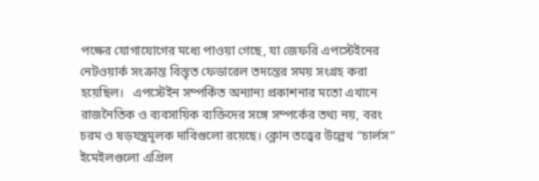পক্ষের যোগাযোগের মধ্যে পাওয়া গেছে, যা জেফরি এপস্টেইনের নেটওয়ার্ক সংক্রান্ত বিস্তৃত ফেডারেল তদন্তের সময় সংগ্রহ করা হয়েছিল।   এপস্টেইন সম্পর্কিত অন্যান্য প্রকাশনার মতো এখানে রাজনৈতিক ও ব্যবসায়িক ব্যক্তিদের সঙ্গে সম্পর্কের তথ্য নয়, বরং চরম ও ষড়যন্ত্রমূলক দাবিগুলো রয়েছে। ক্লোন তত্ত্বের উল্লেখ “চার্লস” ইমেইলগুলো এপ্রিল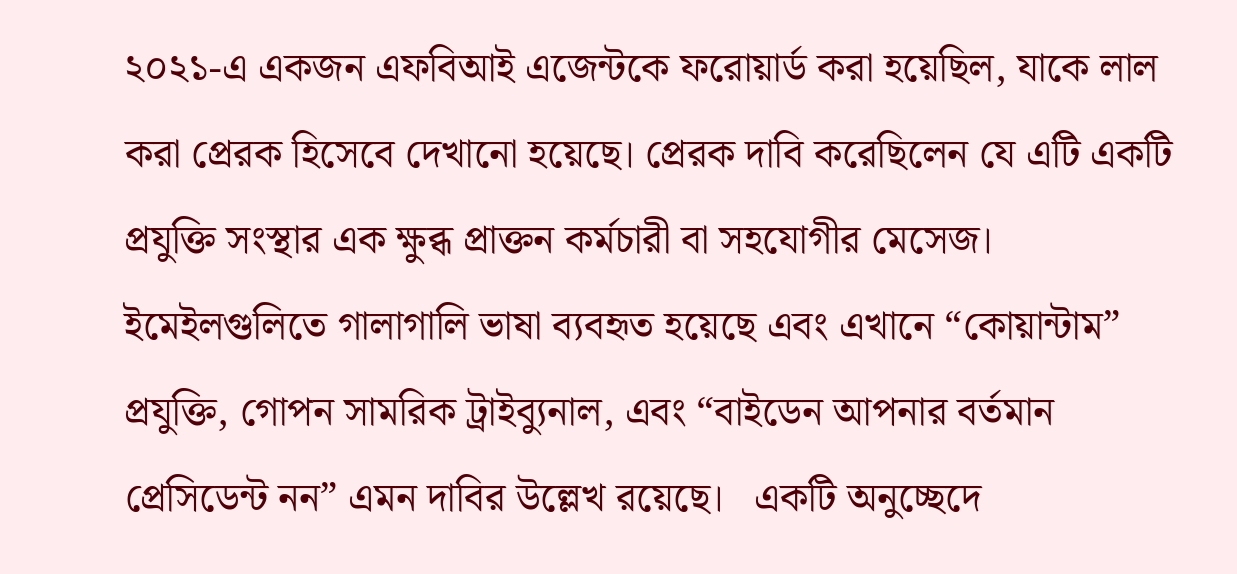২০২১-এ একজন এফবিআই এজেন্টকে ফরোয়ার্ড করা হয়েছিল, যাকে লাল করা প্রেরক হিসেবে দেখানো হয়েছে। প্রেরক দাবি করেছিলেন যে এটি একটি প্রযুক্তি সংস্থার এক ক্ষুব্ধ প্রাক্তন কর্মচারী বা সহযোগীর মেসেজ। ইমেইলগুলিতে গালাগালি ভাষা ব্যবহৃত হয়েছে এবং এখানে “কোয়ান্টাম” প্রযুক্তি, গোপন সামরিক ট্রাইব্যুনাল, এবং “বাইডেন আপনার বর্তমান প্রেসিডেন্ট নন” এমন দাবির উল্লেখ রয়েছে।   একটি অনুচ্ছেদে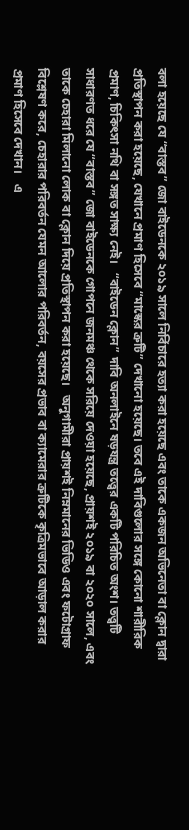বলা হয়েছে যে “বাস্তব” জো বাইডেনকে ২০১৯ সালে নির্বিচারে হত্যা করা হয়েছে এবং তাকে একজন অভিনেতা বা ক্লোন দ্বারা প্রতিস্থাপন করা হয়েছে, যেখানে প্রমাণ হিসেবে “মাস্কের ত্রুটি” দেখানো হয়েছে। তবে এই দাবিগুলোর সঙ্গে কোনো শারীরিক প্রমাণ, চিকিৎসা নথি বা সঙ্গত সাক্ষ্য নেই।   “বাইডেন ক্লোন” দাবি অনলাইনে ষড়যন্ত্র তত্ত্বের একটি পরিচিত অংশ। তত্ত্বটি সাধারণত ধরে যে “বাস্তব” জো বাইডেনকে গোপনে জনমঞ্চ থেকে সরিয়ে দেওয়া হয়েছে, প্রায়শই ২০১৯ বা ২০২০ সালে, এবং তাকে চেহারা মিলানো লোক বা ক্লোন দিয়ে প্রতিস্থাপন করা হয়েছে।   অনুগামীরা প্রায়শই নিম্নমানের ভিডিও এবং ফটোগ্রাফ বিশ্লেষণ করে, চেহারার পরিবর্তন যেমন আলোর পরিবর্তন, বয়সের প্রভাব বা ক্যামেরার ত্রুটিকে কৃত্রিমভাবে আড়াল করার প্রমাণ হিসেবে দেখান।   এ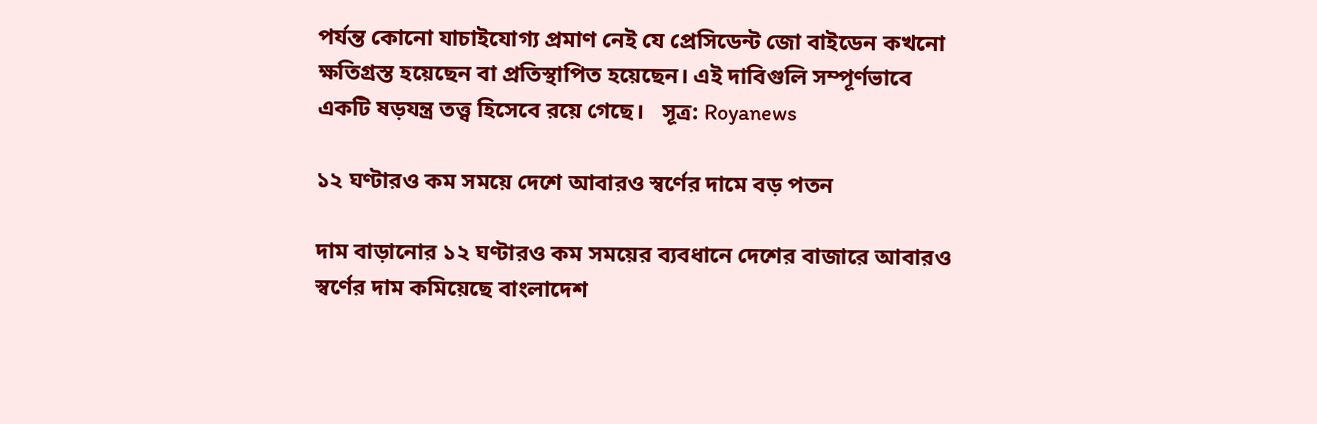পর্যন্ত কোনো যাচাইযোগ্য প্রমাণ নেই যে প্রেসিডেন্ট জো বাইডেন কখনো ক্ষতিগ্রস্ত হয়েছেন বা প্রতিস্থাপিত হয়েছেন। এই দাবিগুলি সম্পূর্ণভাবে একটি ষড়যন্ত্র তত্ত্ব হিসেবে রয়ে গেছে।   সূত্র: Royanews

১২ ঘণ্টারও কম সময়ে দেশে আবারও স্বর্ণের দামে বড় পতন

দাম বাড়ানোর ১২ ঘণ্টারও কম সময়ের ব্যবধানে দেশের বাজারে আবারও স্বর্ণের দাম কমিয়েছে বাংলাদেশ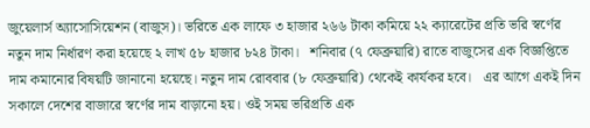জুয়েলার্স অ্যাসোসিয়েশন (বাজুস)। ভরিতে এক লাফে ৩ হাজার ২৬৬ টাকা কমিয়ে ২২ ক্যারেটের প্রতি ভরি স্বর্ণের নতুন দাম নির্ধারণ করা হয়েছে ২ লাখ ৫৮ হাজার ৮২৪ টাকা।   শনিবার (৭ ফেব্রুয়ারি) রাতে বাজুসের এক বিজ্ঞপ্তিতে দাম কমানোর বিষয়টি জানানো হয়েছে। নতুন দাম রোববার (৮ ফেব্রুয়ারি) থেকেই কার্যকর হবে।   এর আগে একই দিন সকালে দেশের বাজারে স্বর্ণের দাম বাড়ানো হয়। ওই সময় ভরিপ্রতি এক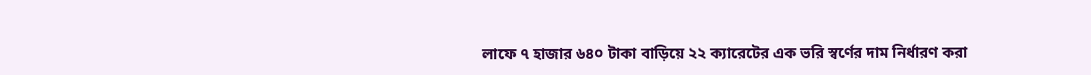লাফে ৭ হাজার ৬৪০ টাকা বাড়িয়ে ২২ ক্যারেটের এক ভরি স্বর্ণের দাম নির্ধারণ করা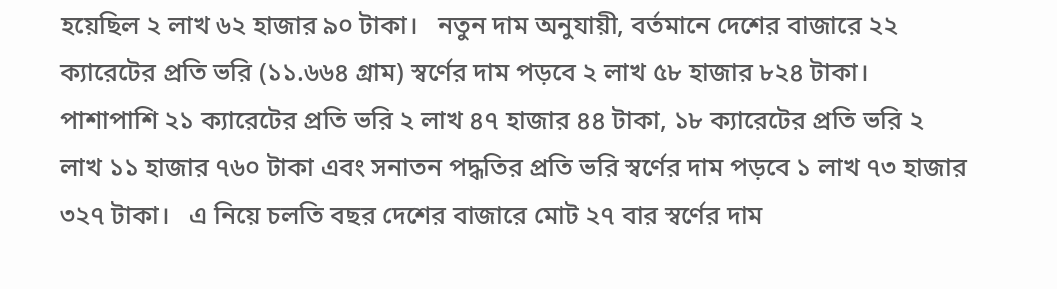হয়েছিল ২ লাখ ৬২ হাজার ৯০ টাকা।   নতুন দাম অনুযায়ী, বর্তমানে দেশের বাজারে ২২ ক্যারেটের প্রতি ভরি (১১.৬৬৪ গ্রাম) স্বর্ণের দাম পড়বে ২ লাখ ৫৮ হাজার ৮২৪ টাকা। পাশাপাশি ২১ ক্যারেটের প্রতি ভরি ২ লাখ ৪৭ হাজার ৪৪ টাকা, ১৮ ক্যারেটের প্রতি ভরি ২ লাখ ১১ হাজার ৭৬০ টাকা এবং সনাতন পদ্ধতির প্রতি ভরি স্বর্ণের দাম পড়বে ১ লাখ ৭৩ হাজার ৩২৭ টাকা।   এ নিয়ে চলতি বছর দেশের বাজারে মোট ২৭ বার স্বর্ণের দাম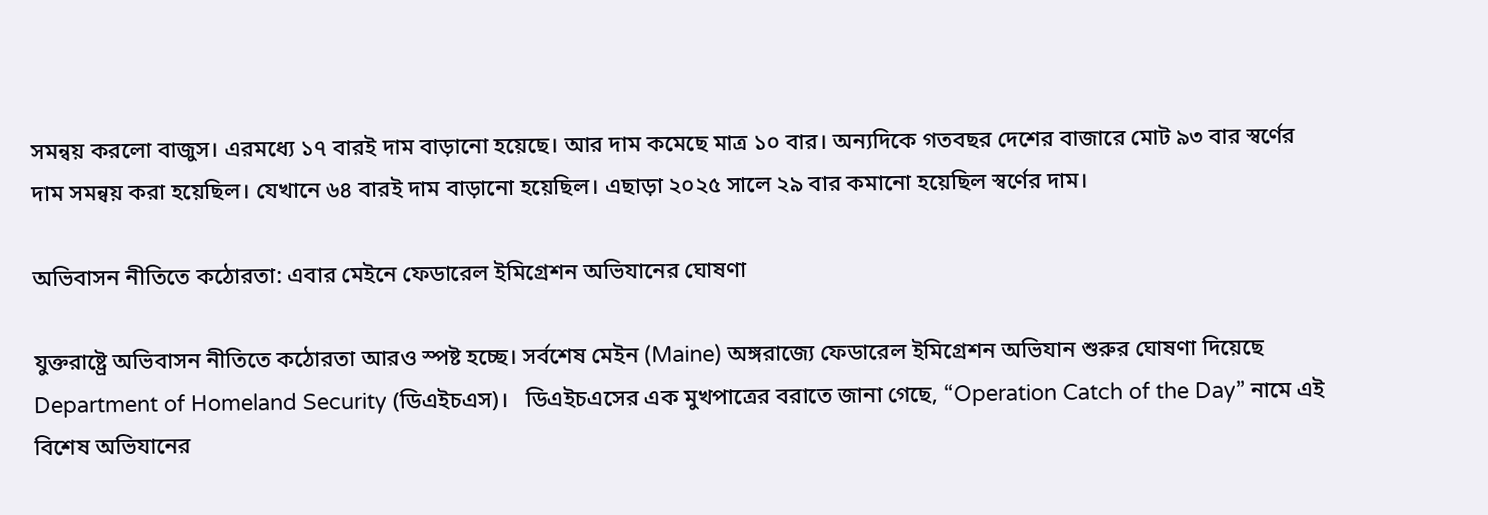সমন্বয় করলো বাজুস। এরমধ্যে ১৭ বারই দাম বাড়ানো হয়েছে। আর দাম কমেছে মাত্র ১০ বার। অন্যদিকে গতবছর দেশের বাজারে মোট ৯৩ বার স্বর্ণের দাম সমন্বয় করা হয়েছিল। যেখানে ৬৪ বারই দাম বাড়ানো হয়েছিল। এছাড়া ২০২৫ সালে ২৯ বার কমানো হয়েছিল স্বর্ণের দাম।

অভিবাসন নীতিতে কঠোরতা: এবার মেইনে ফেডারেল ইমিগ্রেশন অভিযানের ঘোষণা

যুক্তরাষ্ট্রে অভিবাসন নীতিতে কঠোরতা আরও স্পষ্ট হচ্ছে। সর্বশেষ মেইন (Maine) অঙ্গরাজ্যে ফেডারেল ইমিগ্রেশন অভিযান শুরুর ঘোষণা দিয়েছে Department of Homeland Security (ডিএইচএস)।   ডিএইচএসের এক মুখপাত্রের বরাতে জানা গেছে, “Operation Catch of the Day” নামে এই বিশেষ অভিযানের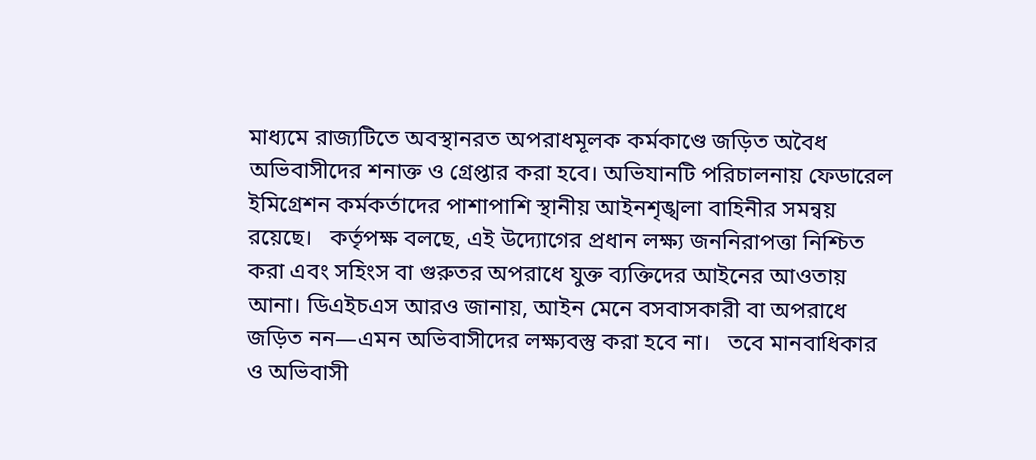মাধ্যমে রাজ্যটিতে অবস্থানরত অপরাধমূলক কর্মকাণ্ডে জড়িত অবৈধ অভিবাসীদের শনাক্ত ও গ্রেপ্তার করা হবে। অভিযানটি পরিচালনায় ফেডারেল ইমিগ্রেশন কর্মকর্তাদের পাশাপাশি স্থানীয় আইনশৃঙ্খলা বাহিনীর সমন্বয় রয়েছে।   কর্তৃপক্ষ বলছে, এই উদ্যোগের প্রধান লক্ষ্য জননিরাপত্তা নিশ্চিত করা এবং সহিংস বা গুরুতর অপরাধে যুক্ত ব্যক্তিদের আইনের আওতায় আনা। ডিএইচএস আরও জানায়, আইন মেনে বসবাসকারী বা অপরাধে জড়িত নন—এমন অভিবাসীদের লক্ষ্যবস্তু করা হবে না।   তবে মানবাধিকার ও অভিবাসী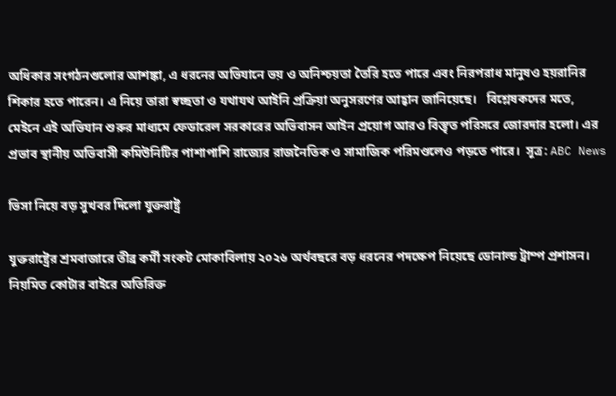অধিকার সংগঠনগুলোর আশঙ্কা, এ ধরনের অভিযানে ভয় ও অনিশ্চয়তা তৈরি হতে পারে এবং নিরপরাধ মানুষও হয়রানির শিকার হতে পারেন। এ নিয়ে তারা স্বচ্ছতা ও যথাযথ আইনি প্রক্রিয়া অনুসরণের আহ্বান জানিয়েছে।   বিশ্লেষকদের মতে, মেইনে এই অভিযান শুরুর মাধ্যমে ফেডারেল সরকারের অভিবাসন আইন প্রয়োগ আরও বিস্তৃত পরিসরে জোরদার হলো। এর প্রভাব স্থানীয় অভিবাসী কমিউনিটির পাশাপাশি রাজ্যের রাজনৈতিক ও সামাজিক পরিমণ্ডলেও পড়তে পারে।  সূত্র: ABC News

ভিসা নিয়ে বড় সুখবর দিলো যুক্তরাষ্ট্র

যুক্তরাষ্ট্রের শ্রমবাজারে তীব্র কর্মী সংকট মোকাবিলায় ২০২৬ অর্থবছরে বড় ধরনের পদক্ষেপ নিয়েছে ডোনাল্ড ট্রাম্প প্রশাসন। নিয়মিত কোটার বাইরে অতিরিক্ত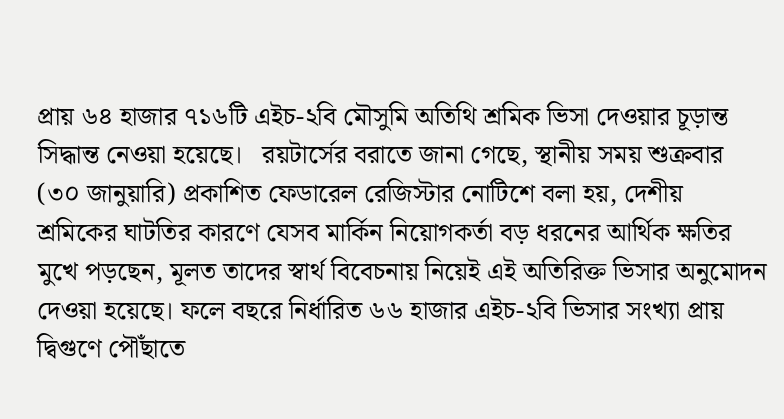প্রায় ৬৪ হাজার ৭১৬টি এইচ-২বি মৌসুমি অতিথি শ্রমিক ভিসা দেওয়ার চূড়ান্ত সিদ্ধান্ত নেওয়া হয়েছে।   রয়টার্সের বরাতে জানা গেছে, স্থানীয় সময় শুক্রবার (৩০ জানুয়ারি) প্রকাশিত ফেডারেল রেজিস্টার নোটিশে বলা হয়, দেশীয় শ্রমিকের ঘাটতির কারণে যেসব মার্কিন নিয়োগকর্তা বড় ধরনের আর্থিক ক্ষতির মুখে পড়ছেন, মূলত তাদের স্বার্থ বিবেচনায় নিয়েই এই অতিরিক্ত ভিসার অনুমোদন দেওয়া হয়েছে। ফলে বছরে নির্ধারিত ৬৬ হাজার এইচ-২বি ভিসার সংখ্যা প্রায় দ্বিগুণে পৌঁছাতে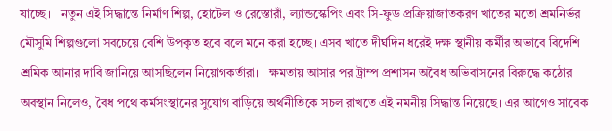যাচ্ছে।   নতুন এই সিদ্ধান্তে নির্মাণ শিল্প, হোটেল ও রেস্তোরাঁ, ল্যান্ডস্কেপিং এবং সি-ফুড প্রক্রিয়াজাতকরণ খাতের মতো শ্রমনির্ভর মৌসুমি শিল্পগুলো সবচেয়ে বেশি উপকৃত হবে বলে মনে করা হচ্ছে। এসব খাতে দীর্ঘদিন ধরেই দক্ষ স্থানীয় কর্মীর অভাবে বিদেশি শ্রমিক আনার দাবি জানিয়ে আসছিলেন নিয়োগকর্তারা।   ক্ষমতায় আসার পর ট্রাম্প প্রশাসন অবৈধ অভিবাসনের বিরুদ্ধে কঠোর অবস্থান নিলেও, বৈধ পথে কর্মসংস্থানের সুযোগ বাড়িয়ে অর্থনীতিকে সচল রাখতে এই নমনীয় সিদ্ধান্ত নিয়েছে। এর আগেও সাবেক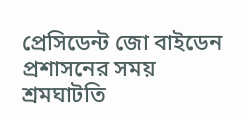প্রেসিডেন্ট জো বাইডেন প্রশাসনের সময় শ্রমঘাটতি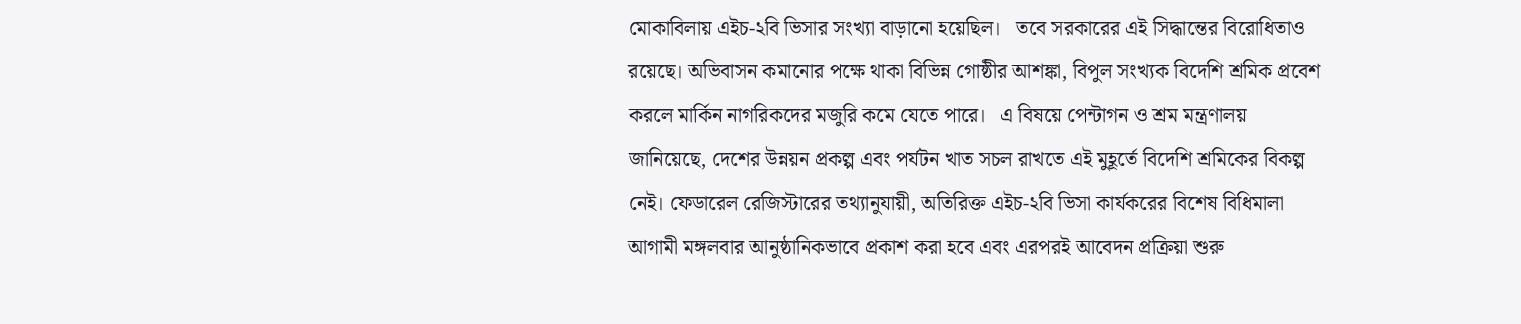মোকাবিলায় এইচ-২বি ভিসার সংখ্যা বাড়ানো হয়েছিল।   তবে সরকারের এই সিদ্ধান্তের বিরোধিতাও রয়েছে। অভিবাসন কমানোর পক্ষে থাকা বিভিন্ন গোষ্ঠীর আশঙ্কা, বিপুল সংখ্যক বিদেশি শ্রমিক প্রবেশ করলে মার্কিন নাগরিকদের মজুরি কমে যেতে পারে।   এ বিষয়ে পেন্টাগন ও শ্রম মন্ত্রণালয় জানিয়েছে, দেশের উন্নয়ন প্রকল্প এবং পর্যটন খাত সচল রাখতে এই মুহূর্তে বিদেশি শ্রমিকের বিকল্প নেই। ফেডারেল রেজিস্টারের তথ্যানুযায়ী, অতিরিক্ত এইচ-২বি ভিসা কার্যকরের বিশেষ বিধিমালা আগামী মঙ্গলবার আনুষ্ঠানিকভাবে প্রকাশ করা হবে এবং এরপরই আবেদন প্রক্রিয়া শুরু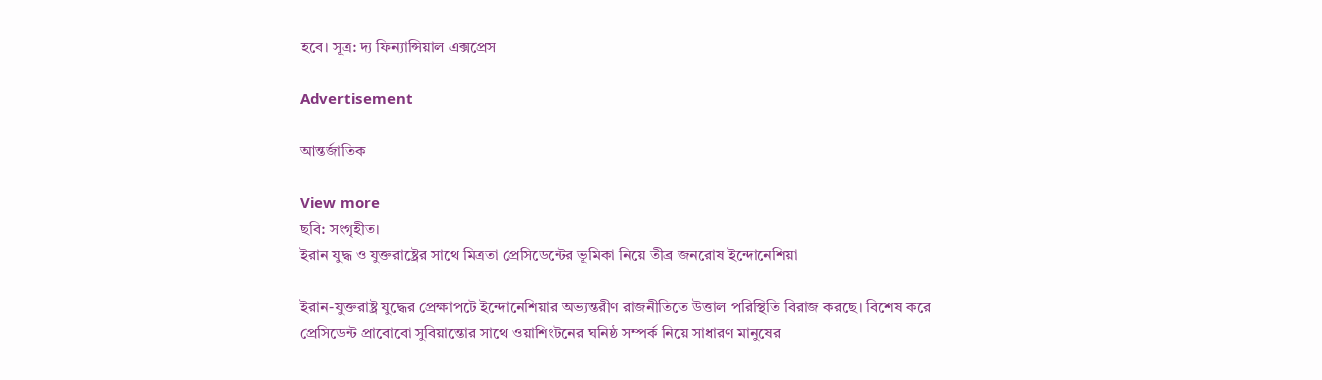হবে। সূত্র: দ্য ফিন্যান্সিয়াল এক্সপ্রেস

Advertisement

আন্তর্জাতিক

View more
ছবি: সংগৃহীত।
ইরান যুদ্ধ ও যুক্তরাষ্ট্রের সাথে মিত্রতা প্রেসিডেন্টের ভূমিকা নিয়ে তীব্র জনরোষ ইন্দোনেশিয়া

ইরান-যুক্তরাষ্ট্র যুদ্ধের প্রেক্ষাপটে ইন্দোনেশিয়ার অভ্যন্তরীণ রাজনীতিতে উত্তাল পরিস্থিতি বিরাজ করছে। বিশেষ করে প্রেসিডেন্ট প্রাবোবো সুবিয়ান্তোর সাথে ওয়াশিংটনের ঘনিষ্ঠ সম্পর্ক নিয়ে সাধারণ মানুষের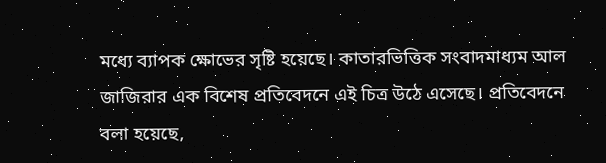মধ্যে ব্যাপক ক্ষোভের সৃষ্টি হয়েছে। কাতারভিত্তিক সংবাদমাধ্যম আল জাজিরার এক বিশেষ প্রতিবেদনে এই চিত্র উঠে এসেছে। প্রতিবেদনে বলা হয়েছে,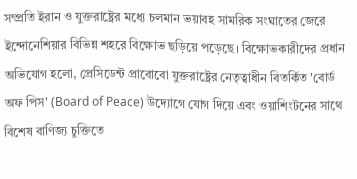সম্প্রতি ইরান ও যুক্তরাষ্ট্রের মধ্যে চলমান ভয়াবহ সামরিক সংঘাতের জেরে ইন্দোনেশিয়ার বিভিন্ন শহরে বিক্ষোভ ছড়িয়ে পড়েছে। বিক্ষোভকারীদের প্রধান অভিযোগ হলো, প্রেসিডেন্ট প্রাবোবো যুক্তরাষ্ট্রের নেতৃত্বাধীন বিতর্কিত 'বোর্ড অফ পিস' (Board of Peace) উদ্যোগে যোগ দিয়ে এবং ওয়াশিংটনের সাথে বিশেষ বাণিজ্য চুক্তিতে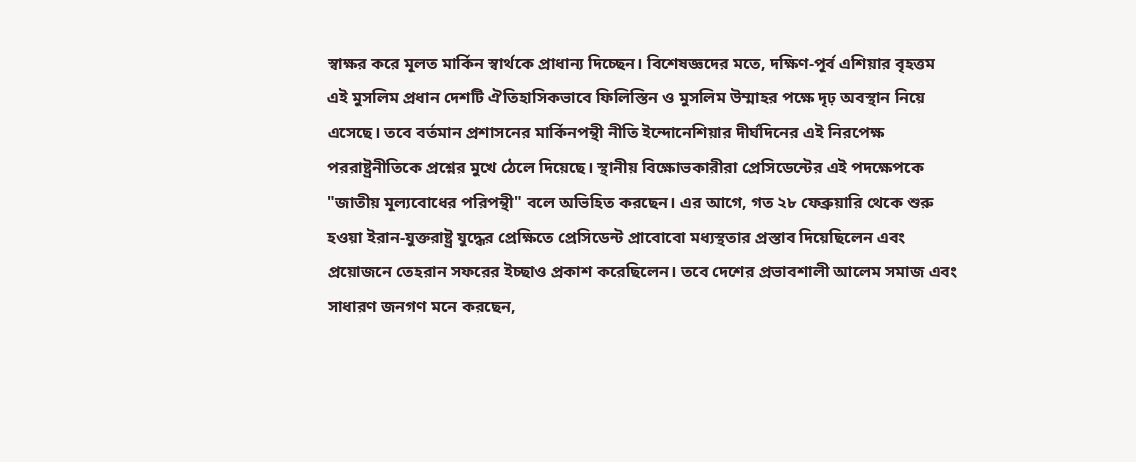স্বাক্ষর করে মূলত মার্কিন স্বার্থকে প্রাধান্য দিচ্ছেন। বিশেষজ্ঞদের মতে, দক্ষিণ-পূর্ব এশিয়ার বৃহত্তম এই মুসলিম প্রধান দেশটি ঐতিহাসিকভাবে ফিলিস্তিন ও মুসলিম উম্মাহর পক্ষে দৃঢ় অবস্থান নিয়ে এসেছে। তবে বর্তমান প্রশাসনের মার্কিনপন্থী নীতি ইন্দোনেশিয়ার দীর্ঘদিনের এই নিরপেক্ষ পররাষ্ট্রনীতিকে প্রশ্নের মুখে ঠেলে দিয়েছে। স্থানীয় বিক্ষোভকারীরা প্রেসিডেন্টের এই পদক্ষেপকে "জাতীয় মূল্যবোধের পরিপন্থী" বলে অভিহিত করছেন। এর আগে, গত ২৮ ফেব্রুয়ারি থেকে শুরু হওয়া ইরান-যুক্তরাষ্ট্র যুদ্ধের প্রেক্ষিতে প্রেসিডেন্ট প্রাবোবো মধ্যস্থতার প্রস্তাব দিয়েছিলেন এবং প্রয়োজনে তেহরান সফরের ইচ্ছাও প্রকাশ করেছিলেন। তবে দেশের প্রভাবশালী আলেম সমাজ এবং সাধারণ জনগণ মনে করছেন,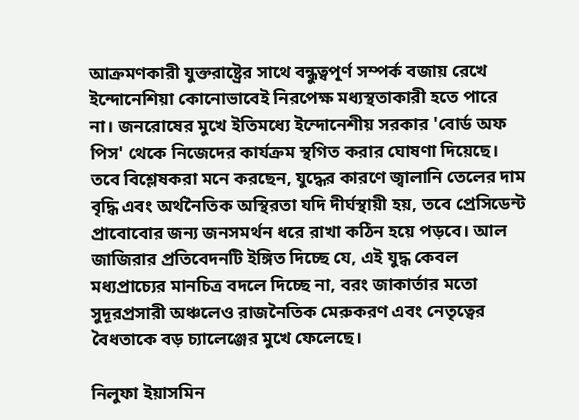আক্রমণকারী যুক্তরাষ্ট্রের সাথে বন্ধুত্বপূর্ণ সম্পর্ক বজায় রেখে ইন্দোনেশিয়া কোনোভাবেই নিরপেক্ষ মধ্যস্থতাকারী হতে পারে না। জনরোষের মুখে ইতিমধ্যে ইন্দোনেশীয় সরকার 'বোর্ড অফ পিস' থেকে নিজেদের কার্যক্রম স্থগিত করার ঘোষণা দিয়েছে। তবে বিশ্লেষকরা মনে করছেন, যুদ্ধের কারণে জ্বালানি তেলের দাম বৃদ্ধি এবং অর্থনৈতিক অস্থিরতা যদি দীর্ঘস্থায়ী হয়, তবে প্রেসিডেন্ট প্রাবোবোর জন্য জনসমর্থন ধরে রাখা কঠিন হয়ে পড়বে। আল জাজিরার প্রতিবেদনটি ইঙ্গিত দিচ্ছে যে, এই যুদ্ধ কেবল মধ্যপ্রাচ্যের মানচিত্র বদলে দিচ্ছে না, বরং জাকার্তার মতো সুদূরপ্রসারী অঞ্চলেও রাজনৈতিক মেরুকরণ এবং নেতৃত্বের বৈধতাকে বড় চ্যালেঞ্জের মুখে ফেলেছে।

নিলুফা ইয়াসমিন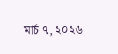মার্চ ৭, ২০২৬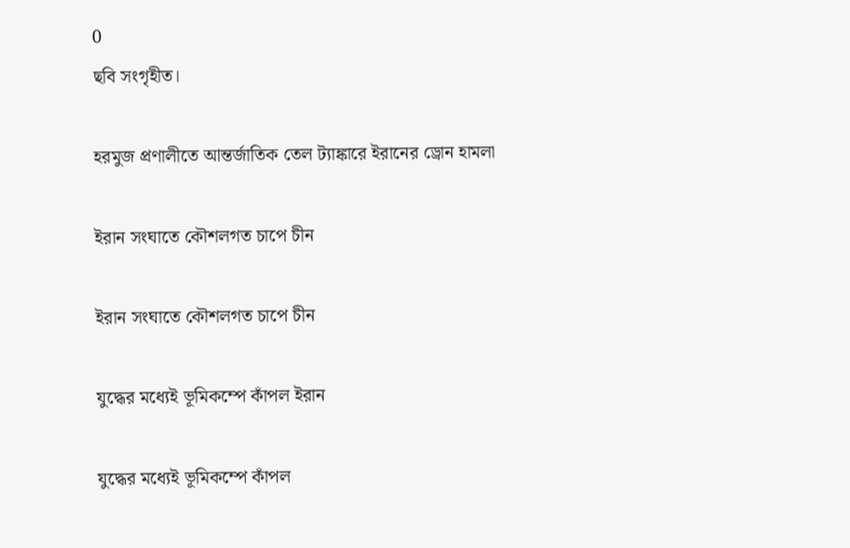0
ছবি সংগৃহীত।

হরমুজ প্রণালীতে আন্তর্জাতিক তেল ট্যাঙ্কারে ইরানের ড্রোন হামলা

ইরান সংঘাতে কৌশলগত চাপে চীন

ইরান সংঘাতে কৌশলগত চাপে চীন

যুদ্ধের মধ্যেই ভূমিকম্পে কাঁপল ইরান

যুদ্ধের মধ্যেই ভূমিকম্পে কাঁপল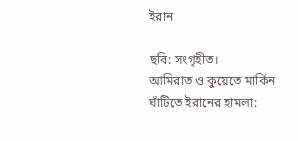ইরান

ছবি: সংগৃহীত।
আমিরাত ও কুয়েতে মার্কিন ঘাঁটিতে ইরানের হামলা: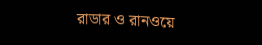রাডার ও রানওয়ে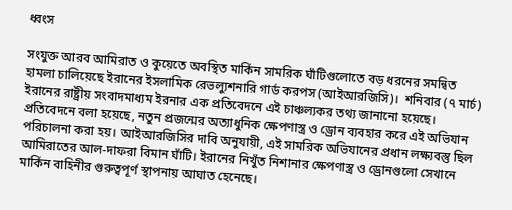ধ্বংস

সংযুক্ত আরব আমিরাত ও কুয়েতে অবস্থিত মার্কিন সামরিক ঘাঁটিগুলোতে বড় ধরনের সমন্বিত হামলা চালিয়েছে ইরানের ইসলামিক রেভল্যুশনারি গার্ড করপস (আইআরজিসি)।  শনিবার (৭ মার্চ) ইরানের রাষ্ট্রীয় সংবাদমাধ্যম ইরনার এক প্রতিবেদনে এই চাঞ্চল্যকর তথ্য জানানো হয়েছে। প্রতিবেদনে বলা হয়েছে, নতুন প্রজন্মের অত্যাধুনিক ক্ষেপণাস্ত্র ও ড্রোন ব্যবহার করে এই অভিযান পরিচালনা করা হয়। আইআরজিসির দাবি অনুযায়ী, এই সামরিক অভিযানের প্রধান লক্ষ্যবস্তু ছিল আমিরাতের আল-দাফরা বিমান ঘাঁটি। ইরানের নিখুঁত নিশানার ক্ষেপণাস্ত্র ও ড্রোনগুলো সেখানে মার্কিন বাহিনীর গুরুত্বপূর্ণ স্থাপনায় আঘাত হেনেছে।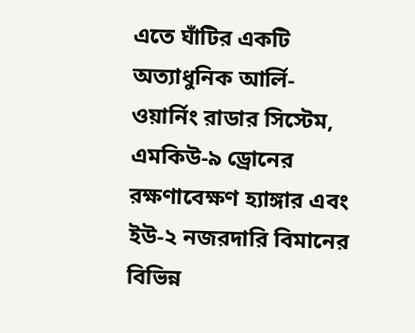এতে ঘাঁটির একটি অত্যাধুনিক আর্লি-ওয়ার্নিং রাডার সিস্টেম, এমকিউ-৯ ড্রোনের রক্ষণাবেক্ষণ হ্যাঙ্গার এবং ইউ-২ নজরদারি বিমানের বিভিন্ন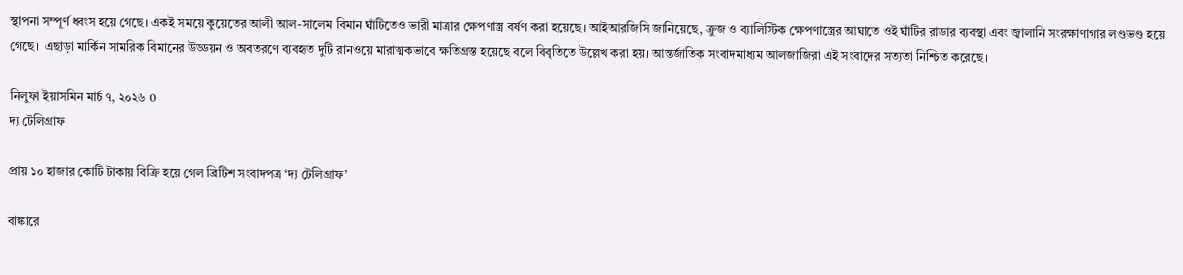স্থাপনা সম্পূর্ণ ধ্বংস হয়ে গেছে। একই সময়ে কুয়েতের আলী আল-সালেম বিমান ঘাঁটিতেও ভারী মাত্রার ক্ষেপণাস্ত্র বর্ষণ করা হয়েছে। আইআরজিসি জানিয়েছে, ক্রুজ ও ব্যালিস্টিক ক্ষেপণাস্ত্রের আঘাতে ওই ঘাঁটির রাডার ব্যবস্থা এবং জ্বালানি সংরক্ষাণাগার লণ্ডভণ্ড হয়ে গেছে।  এছাড়া মার্কিন সামরিক বিমানের উড্ডয়ন ও অবতরণে ব্যবহৃত দুটি রানওয়ে মারাত্মকভাবে ক্ষতিগ্রস্ত হয়েছে বলে বিবৃতিতে উল্লেখ করা হয়। আন্তর্জাতিক সংবাদমাধ্যম আলজাজিরা এই সংবাদের সত্যতা নিশ্চিত করেছে।

নিলুফা ইয়াসমিন মার্চ ৭, ২০২৬ 0
দ্য টেলিগ্রাফ

প্রায় ১০ হাজার কোটি টাকায় বিক্রি হয়ে গেল ব্রিটিশ সংবাদপত্র ‘দ্য টেলিগ্রাফ’

বাঙ্কারে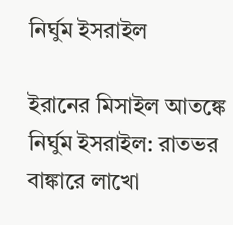নির্ঘুম ইসরাইল

ইরানের মিসাইল আতঙ্কে নির্ঘুম ইসরাইল: রাতভর বাঙ্কারে লাখো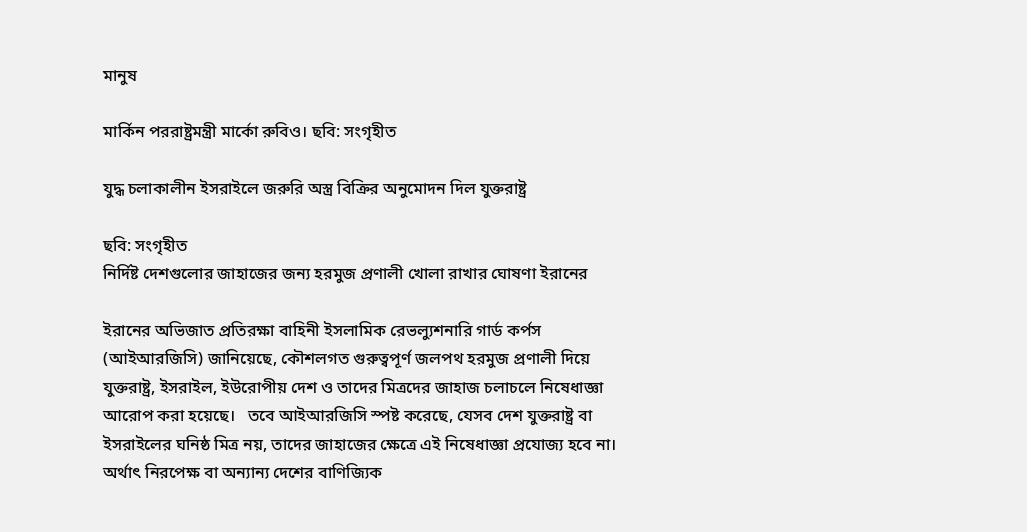মানুষ

মার্কিন পররাষ্ট্রমন্ত্রী মার্কো রুবিও। ছবি: সংগৃহীত

যুদ্ধ চলাকালীন ইসরাইলে জরুরি অস্ত্র বিক্রির অনুমোদন দিল যুক্তরাষ্ট্র

ছবি: সংগৃহীত
নির্দিষ্ট দেশগুলোর জাহাজের জন্য হরমুজ প্রণালী খোলা রাখার ঘোষণা ইরানের

ইরানের অভিজাত প্রতিরক্ষা বাহিনী ইসলামিক রেভল্যুশনারি গার্ড কর্পস (আইআরজিসি) জানিয়েছে, কৌশলগত গুরুত্বপূর্ণ জলপথ হরমুজ প্রণালী দিয়ে যুক্তরাষ্ট্র, ইসরাইল, ইউরোপীয় দেশ ও তাদের মিত্রদের জাহাজ চলাচলে নিষেধাজ্ঞা আরোপ করা হয়েছে।   তবে আইআরজিসি স্পষ্ট করেছে, যেসব দেশ যুক্তরাষ্ট্র বা ইসরাইলের ঘনিষ্ঠ মিত্র নয়, তাদের জাহাজের ক্ষেত্রে এই নিষেধাজ্ঞা প্রযোজ্য হবে না। অর্থাৎ নিরপেক্ষ বা অন্যান্য দেশের বাণিজ্যিক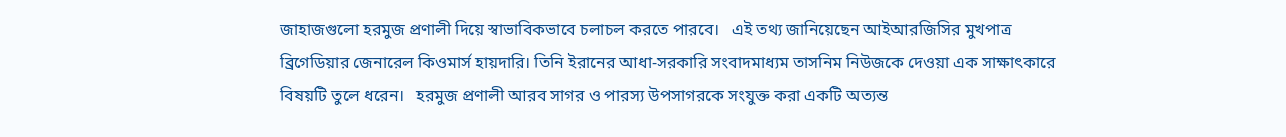জাহাজগুলো হরমুজ প্রণালী দিয়ে স্বাভাবিকভাবে চলাচল করতে পারবে।   এই তথ্য জানিয়েছেন আইআরজিসির মুখপাত্র ব্রিগেডিয়ার জেনারেল কিওমার্স হায়দারি। তিনি ইরানের আধা-সরকারি সংবাদমাধ্যম তাসনিম নিউজকে দেওয়া এক সাক্ষাৎকারে বিষয়টি তুলে ধরেন।   হরমুজ প্রণালী আরব সাগর ও পারস্য উপসাগরকে সংযুক্ত করা একটি অত্যন্ত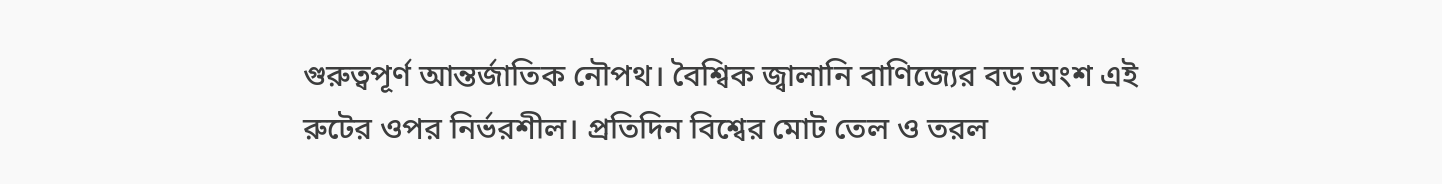গুরুত্বপূর্ণ আন্তর্জাতিক নৌপথ। বৈশ্বিক জ্বালানি বাণিজ্যের বড় অংশ এই রুটের ওপর নির্ভরশীল। প্রতিদিন বিশ্বের মোট তেল ও তরল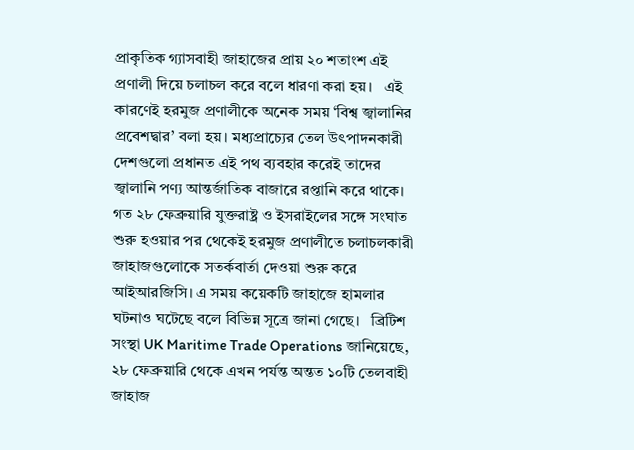প্রাকৃতিক গ্যাসবাহী জাহাজের প্রায় ২০ শতাংশ এই প্রণালী দিয়ে চলাচল করে বলে ধারণা করা হয়।   এই কারণেই হরমুজ প্রণালীকে অনেক সময় ‘বিশ্ব জ্বালানির প্রবেশদ্বার’ বলা হয়। মধ্যপ্রাচ্যের তেল উৎপাদনকারী দেশগুলো প্রধানত এই পথ ব্যবহার করেই তাদের জ্বালানি পণ্য আন্তর্জাতিক বাজারে রপ্তানি করে থাকে।   গত ২৮ ফেব্রুয়ারি যুক্তরাষ্ট্র ও ইসরাইলের সঙ্গে সংঘাত শুরু হওয়ার পর থেকেই হরমুজ প্রণালীতে চলাচলকারী জাহাজগুলোকে সতর্কবার্তা দেওয়া শুরু করে আইআরজিসি। এ সময় কয়েকটি জাহাজে হামলার ঘটনাও ঘটেছে বলে বিভিন্ন সূত্রে জানা গেছে।   ব্রিটিশ সংস্থা UK Maritime Trade Operations জানিয়েছে, ২৮ ফেব্রুয়ারি থেকে এখন পর্যন্ত অন্তত ১০টি তেলবাহী জাহাজ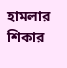হামলার শিকার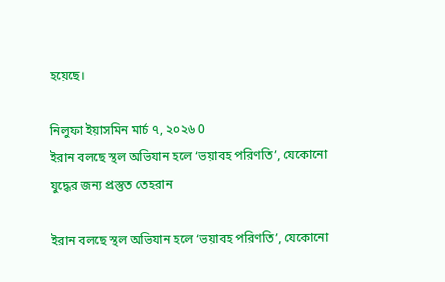হয়েছে।

নিলুফা ইয়াসমিন মার্চ ৭, ২০২৬ 0
ইরান বলছে স্থল অভিযান হলে ‘ভয়াবহ পরিণতি’, যেকোনো যুদ্ধের জন্য প্রস্তুত তেহরান

ইরান বলছে স্থল অভিযান হলে ‘ভয়াবহ পরিণতি’, যেকোনো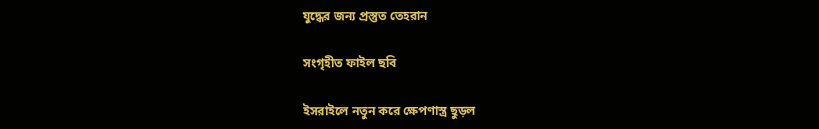যুদ্ধের জন্য প্রস্তুত তেহরান

সংগৃহীত ফাইল ছবি

ইসরাইলে নতুন করে ক্ষেপণাস্ত্র ছুড়ল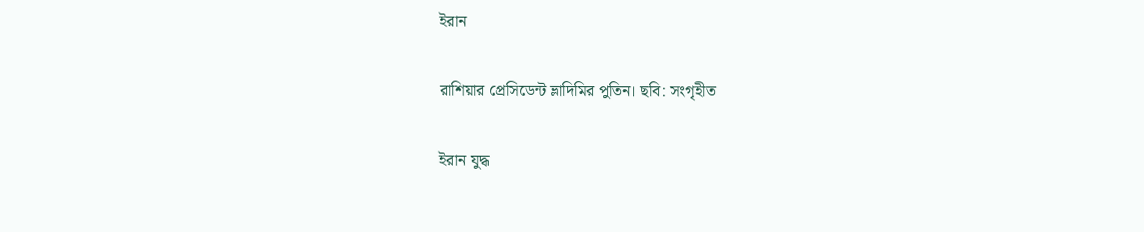ইরান

রাশিয়ার প্রেসিডেন্ট ভ্লাদিমির পুতিন। ছবি: সংগৃহীত

ইরান যুদ্ধ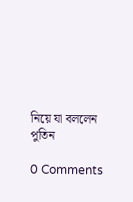নিয়ে যা বললেন পুতিন

0 Comments